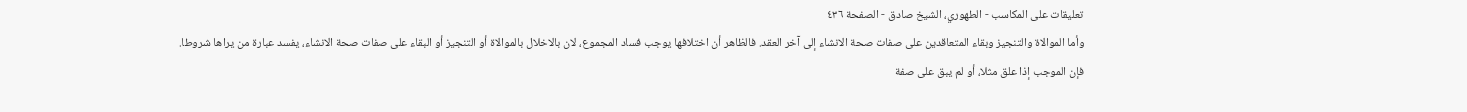تعليقات على المكاسب - الطهوري، الشيخ صادق - الصفحة ٤٣٦
وأما الموالاة والتنجيز وبقاء المتعاقدين على صفات صحة الانشاء إلى آخر العقد. فالظاهر أن اختلافها يوجب فساد المجموع، لان بالاخلال بالموالاة أو التنجيز أو البقاء على صفات صحة الانشاء، يفسد عبارة من يراها شروطا. فإن الموجب إذا علق مثلا، أو لم يبق على صفة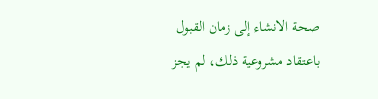صحة الانشاء إلى زمان القبول باعتقاد مشروعية ذلك، لم يجز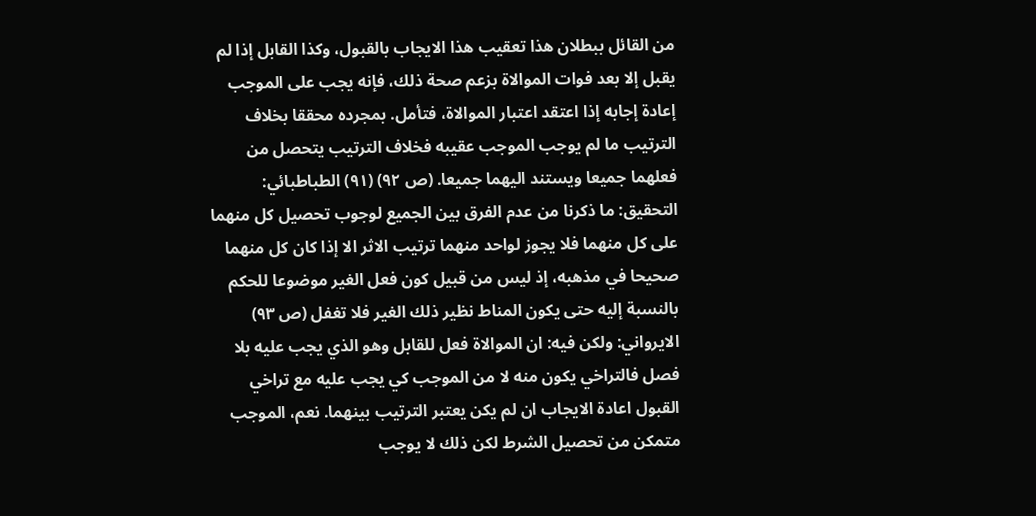من القائل ببطلان هذا تعقيب هذا الايجاب بالقبول، وكذا القابل إذا لم يقبل إلا بعد فوات الموالاة بزعم صحة ذلك، فإنه يجب على الموجب إعادة إجابه إذا اعتقد اعتبار الموالاة، فتأمل. بمجرده محققا بخلاف الترتيب ما لم يوجب الموجب عقيبه فخلاف الترتيب يتحصل من فعلهما جميعا ويستند اليهما جميعا. (ص ٩٢) (٩١) الطباطبائي: التحقيق: ما ذكرنا من عدم الفرق بين الجميع لوجوب تحصيل كل منهما على كل منهما فلا يجوز لواحد منهما ترتيب الاثر الا إذا كان كل منهما صحيحا في مذهبه، إذ ليس من قبيل كون فعل الغير موضوعا للحكم بالنسبة إليه حتى يكون المناط نظير ذلك الغير فلا تغفل (ص ٩٣) الايرواني: ولكن فيه: ان الموالاة فعل للقابل وهو الذي يجب عليه بلا فصل فالتراخي يكون منه لا من الموجب كي يجب عليه مع تراخي القبول اعادة الايجاب ان لم يكن يعتبر الترتيب بينهما. نعم، الموجب متمكن من تحصيل الشرط لكن ذلك لا يوجب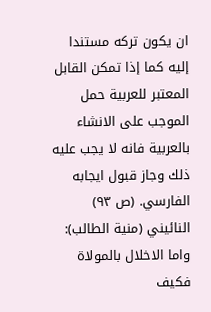ان يكون تركه مستندا إليه كما إذا تمكن القابل المعتبر للعربية حمل الموجب على الانشاء بالعربية فانه لا يجب عليه ذلك وجاز قبول ايجابه الفارسي. (ص ٩٣) النائيني (منية الطالب): واما الاخلال بالمولاة فكيف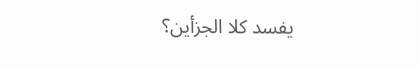يفسد كلا الجزأين؟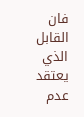فان القابل الذي يعتقد عدم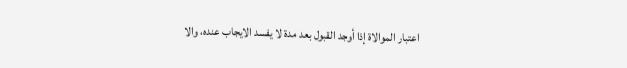اعتبار الموالاة إذا أوجد القبول بعد مدة لا يفسد الايجاب عنده، والا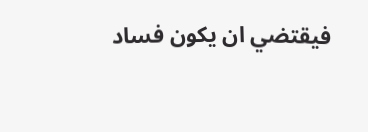فيقتضي ان يكون فساد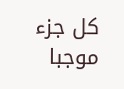كل جزء موجبا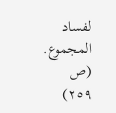لفساد المجموع. (ص ٢٥٩)